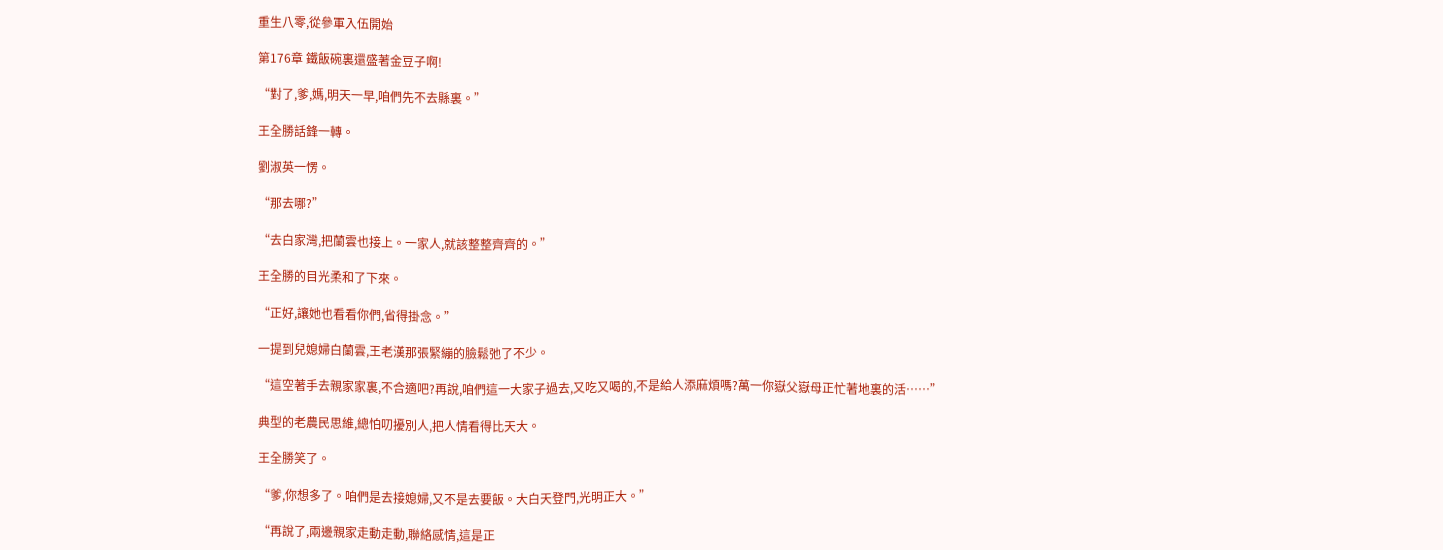重生八零,從參軍入伍開始

第176章 鐵飯碗裏還盛著金豆子啊!

“對了,爹,媽,明天一早,咱們先不去縣裏。”

王全勝話鋒一轉。

劉淑英一愣。

“那去哪?”

“去白家灣,把蘭雲也接上。一家人,就該整整齊齊的。”

王全勝的目光柔和了下來。

“正好,讓她也看看你們,省得掛念。”

一提到兒媳婦白蘭雲,王老漢那張緊繃的臉鬆弛了不少。

“這空著手去親家家裏,不合適吧?再說,咱們這一大家子過去,又吃又喝的,不是給人添麻煩嗎?萬一你嶽父嶽母正忙著地裏的活……”

典型的老農民思維,總怕叨擾別人,把人情看得比天大。

王全勝笑了。

“爹,你想多了。咱們是去接媳婦,又不是去要飯。大白天登門,光明正大。”

“再說了,兩邊親家走動走動,聯絡感情,這是正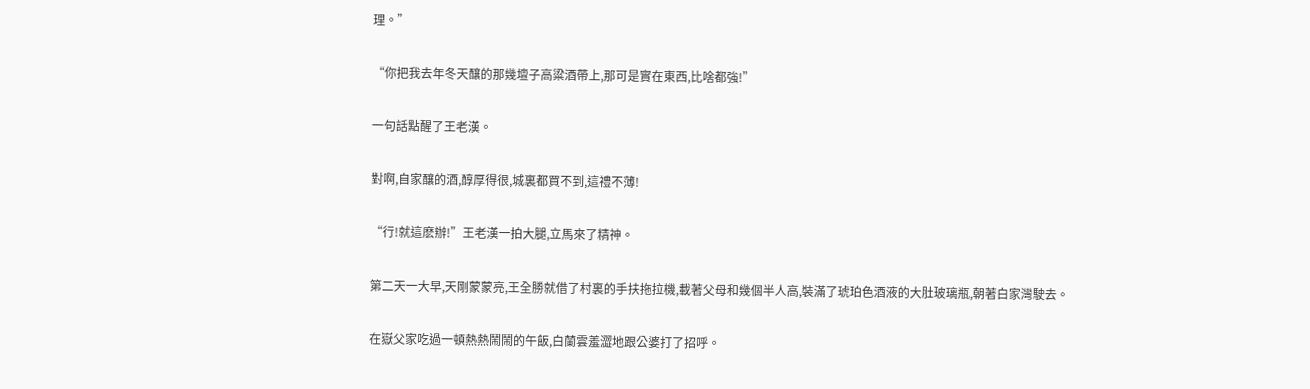理。”

“你把我去年冬天釀的那幾壇子高粱酒帶上,那可是實在東西,比啥都強!”

一句話點醒了王老漢。

對啊,自家釀的酒,醇厚得很,城裏都買不到,這禮不薄!

“行!就這麽辦!”王老漢一拍大腿,立馬來了精神。

第二天一大早,天剛蒙蒙亮,王全勝就借了村裏的手扶拖拉機,載著父母和幾個半人高,裝滿了琥珀色酒液的大肚玻璃瓶,朝著白家灣駛去。

在嶽父家吃過一頓熱熱鬧鬧的午飯,白蘭雲羞澀地跟公婆打了招呼。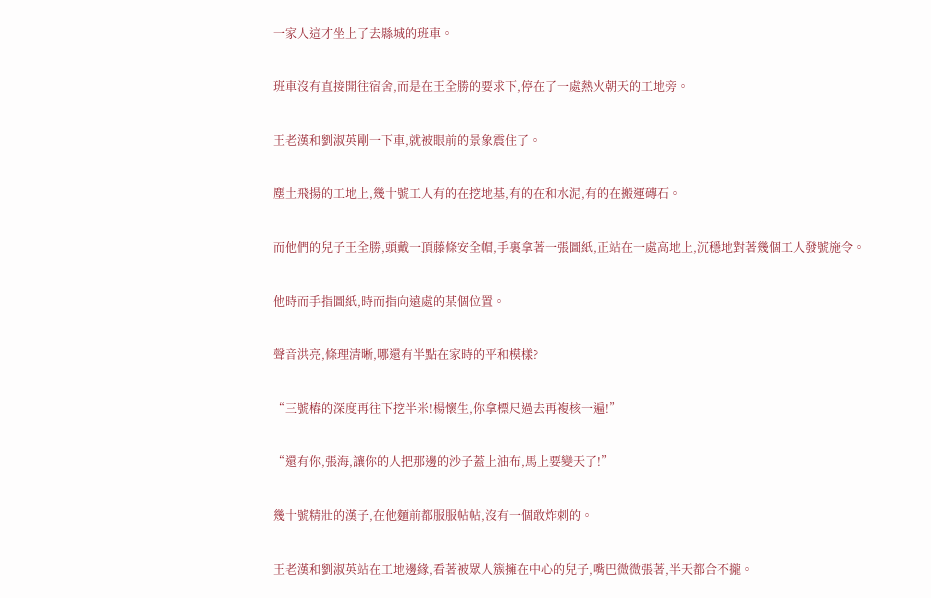一家人這才坐上了去縣城的班車。

班車沒有直接開往宿舍,而是在王全勝的要求下,停在了一處熱火朝天的工地旁。

王老漢和劉淑英剛一下車,就被眼前的景象震住了。

塵土飛揚的工地上,幾十號工人有的在挖地基,有的在和水泥,有的在搬運磚石。

而他們的兒子王全勝,頭戴一頂藤條安全帽,手裏拿著一張圖紙,正站在一處高地上,沉穩地對著幾個工人發號施令。

他時而手指圖紙,時而指向遠處的某個位置。

聲音洪亮,條理清晰,哪還有半點在家時的平和模樣?

“三號樁的深度再往下挖半米!楊懷生,你拿標尺過去再複核一遍!”

“還有你,張海,讓你的人把那邊的沙子蓋上油布,馬上要變天了!”

幾十號精壯的漢子,在他麵前都服服帖帖,沒有一個敢炸刺的。

王老漢和劉淑英站在工地邊緣,看著被眾人簇擁在中心的兒子,嘴巴微微張著,半天都合不攏。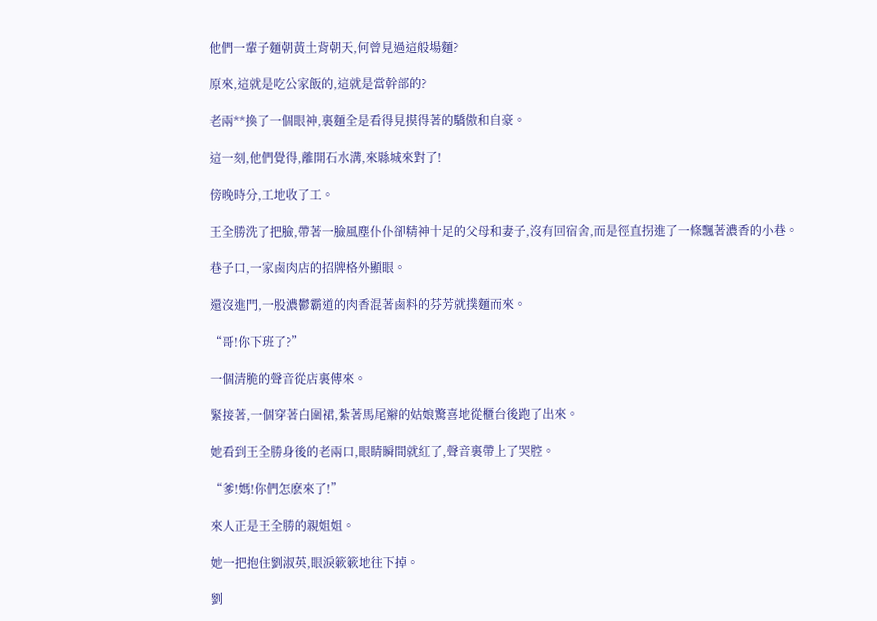他們一輩子麵朝黃土背朝天,何曾見過這般場麵?

原來,這就是吃公家飯的,這就是當幹部的?

老兩**換了一個眼神,裏麵全是看得見摸得著的驕傲和自豪。

這一刻,他們覺得,離開石水溝,來縣城來對了!

傍晚時分,工地收了工。

王全勝洗了把臉,帶著一臉風塵仆仆卻精神十足的父母和妻子,沒有回宿舍,而是徑直拐進了一條飄著濃香的小巷。

巷子口,一家鹵肉店的招牌格外顯眼。

還沒進門,一股濃鬱霸道的肉香混著鹵料的芬芳就撲麵而來。

“哥!你下班了?”

一個清脆的聲音從店裏傳來。

緊接著,一個穿著白圍裙,紮著馬尾辮的姑娘驚喜地從櫃台後跑了出來。

她看到王全勝身後的老兩口,眼睛瞬間就紅了,聲音裏帶上了哭腔。

“爹!媽!你們怎麽來了!”

來人正是王全勝的親姐姐。

她一把抱住劉淑英,眼淚簌簌地往下掉。

劉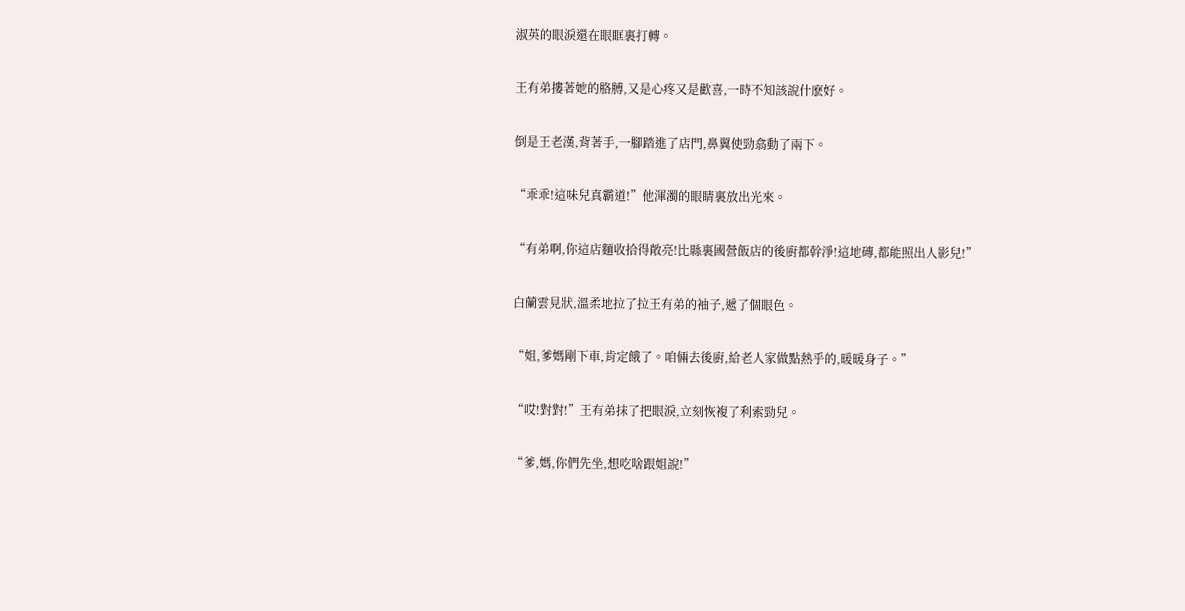淑英的眼淚還在眼眶裏打轉。

王有弟摟著她的胳膊,又是心疼又是歡喜,一時不知該說什麽好。

倒是王老漢,背著手,一腳踏進了店門,鼻翼使勁翕動了兩下。

“乖乖!這味兒真霸道!”他渾濁的眼睛裏放出光來。

“有弟啊,你這店麵收拾得敞亮!比縣裏國營飯店的後廚都幹淨!這地磚,都能照出人影兒!”

白蘭雲見狀,溫柔地拉了拉王有弟的袖子,遞了個眼色。

“姐,爹媽剛下車,肯定餓了。咱倆去後廚,給老人家做點熱乎的,暖暖身子。”

“哎!對對!”王有弟抹了把眼淚,立刻恢複了利索勁兒。

“爹,媽,你們先坐,想吃啥跟姐說!”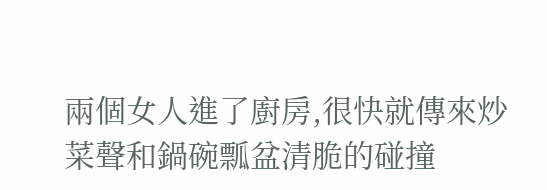兩個女人進了廚房,很快就傳來炒菜聲和鍋碗瓢盆清脆的碰撞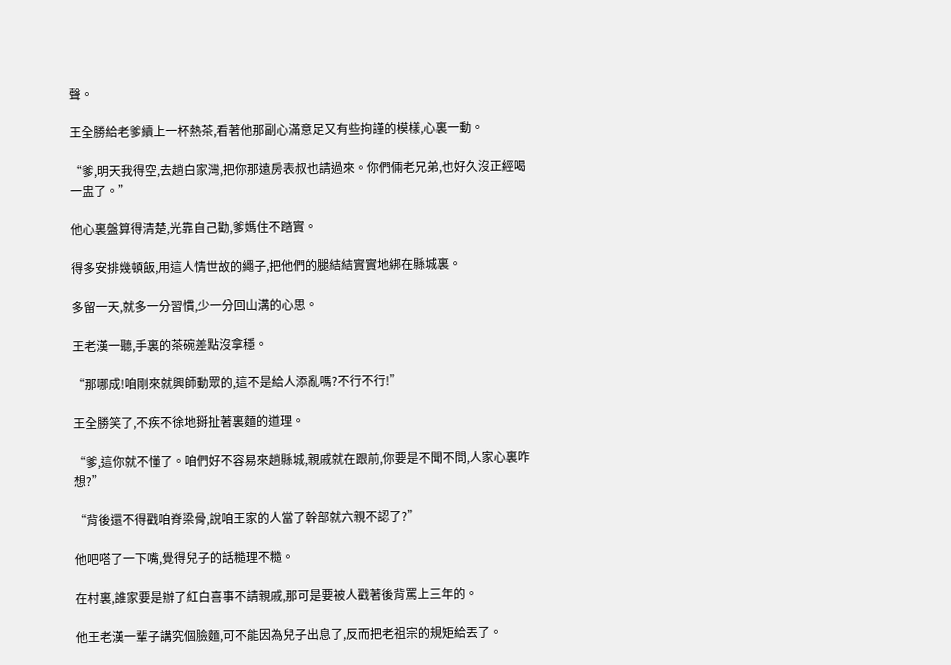聲。

王全勝給老爹續上一杯熱茶,看著他那副心滿意足又有些拘謹的模樣,心裏一動。

“爹,明天我得空,去趟白家灣,把你那遠房表叔也請過來。你們倆老兄弟,也好久沒正經喝一盅了。”

他心裏盤算得清楚,光靠自己勸,爹媽住不踏實。

得多安排幾頓飯,用這人情世故的繩子,把他們的腿結結實實地綁在縣城裏。

多留一天,就多一分習慣,少一分回山溝的心思。

王老漢一聽,手裏的茶碗差點沒拿穩。

“那哪成!咱剛來就興師動眾的,這不是給人添亂嗎?不行不行!”

王全勝笑了,不疾不徐地掰扯著裏麵的道理。

“爹,這你就不懂了。咱們好不容易來趟縣城,親戚就在跟前,你要是不聞不問,人家心裏咋想?”

“背後還不得戳咱脊梁骨,說咱王家的人當了幹部就六親不認了?”

他吧嗒了一下嘴,覺得兒子的話糙理不糙。

在村裏,誰家要是辦了紅白喜事不請親戚,那可是要被人戳著後背罵上三年的。

他王老漢一輩子講究個臉麵,可不能因為兒子出息了,反而把老祖宗的規矩給丟了。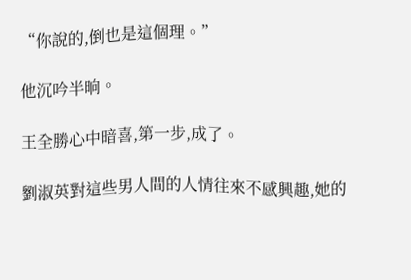“你說的,倒也是這個理。”

他沉吟半晌。

王全勝心中暗喜,第一步,成了。

劉淑英對這些男人間的人情往來不感興趣,她的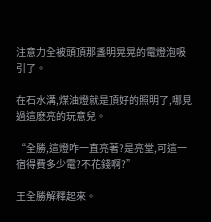注意力全被頭頂那盞明晃晃的電燈泡吸引了。

在石水溝,煤油燈就是頂好的照明了,哪見過這麽亮的玩意兒。

“全勝,這燈咋一直亮著?是亮堂,可這一宿得費多少電?不花錢啊?”

王全勝解釋起來。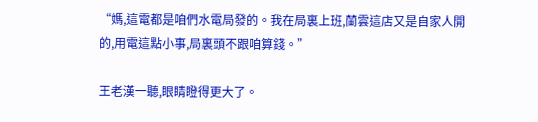“媽,這電都是咱們水電局發的。我在局裏上班,蘭雲這店又是自家人開的,用電這點小事,局裏頭不跟咱算錢。”

王老漢一聽,眼睛瞪得更大了。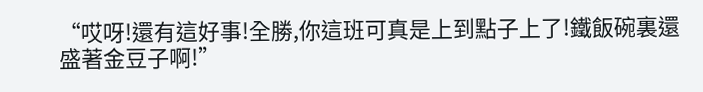“哎呀!還有這好事!全勝,你這班可真是上到點子上了!鐵飯碗裏還盛著金豆子啊!”